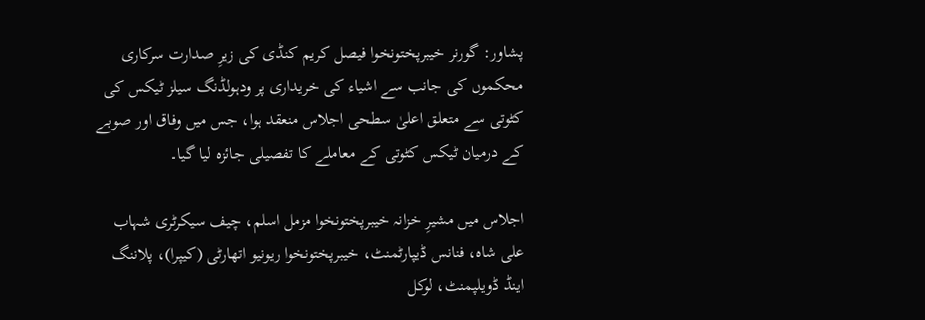پشاور: گورنر خیبرپختونخوا فیصل کریم کنڈی کی زیرِ صدارت سرکاری محکموں کی جانب سے اشیاء کی خریداری پر ودہولڈنگ سیلز ٹیکس کی کٹوتی سے متعلق اعلیٰ سطحی اجلاس منعقد ہوا، جس میں وفاق اور صوبے کے درمیان ٹیکس کٹوتی کے معاملے کا تفصیلی جائزہ لیا گیا۔

اجلاس میں مشیرِ خزانہ خیبرپختونخوا مزمل اسلم، چیف سیکرٹری شہاب علی شاہ، فنانس ڈیپارٹمنٹ، خیبرپختونخوا ریونیو اتھارٹی (کیپرا)، پلاننگ اینڈ ڈویلپمنٹ، لوکل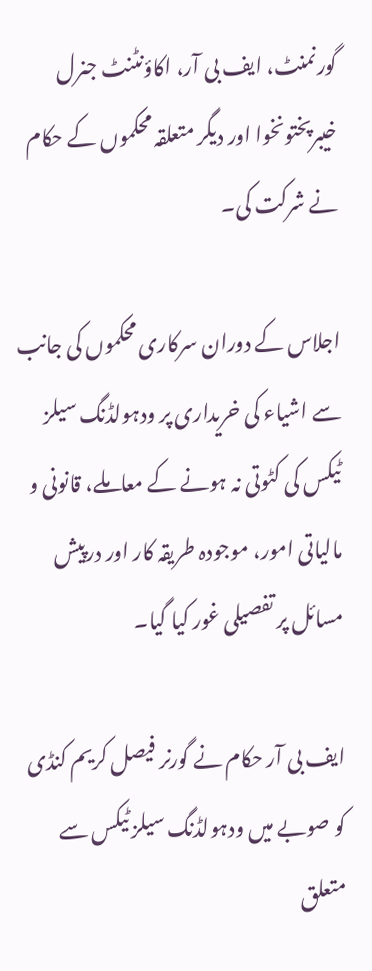گورنمنٹ، ایف بی آر، اکاؤنٹنٹ جنرل خیبرپختونخوا اور دیگر متعلقہ محکموں کے حکام نے شرکت کی۔

اجلاس کے دوران سرکاری محکموں کی جانب سے اشیاء کی خریداری پر ودہولڈنگ سیلز ٹیکس کی کٹوتی نہ ہونے کے معاملے، قانونی و مالیاتی امور، موجودہ طریقہ کار اور درپیش مسائل پر تفصیلی غور کیا گیا۔

ایف بی آر حکام نے گورنر فیصل کریم کنڈی کو صوبے میں ودہولڈنگ سیلز ٹیکس سے متعلق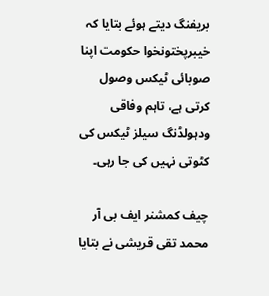بریفنگ دیتے ہوئے بتایا کہ خیبرپختونخوا حکومت اپنا صوبائی ٹیکس وصول کرتی ہے، تاہم وفاقی ودہولڈنگ سیلز ٹیکس کی کٹوتی نہیں کی جا رہی۔

چیف کمشنر ایف بی آر محمد تقی قریشی نے بتایا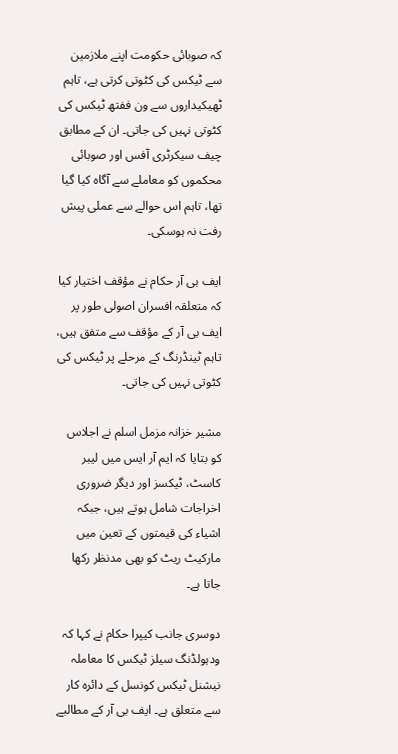کہ صوبائی حکومت اپنے ملازمین سے ٹیکس کی کٹوتی کرتی ہے، تاہم ٹھیکیداروں سے ون ففتھ ٹیکس کی کٹوتی نہیں کی جاتی۔ ان کے مطابق چیف سیکرٹری آفس اور صوبائی محکموں کو معاملے سے آگاہ کیا گیا تھا، تاہم اس حوالے سے عملی پیش رفت نہ ہوسکی۔

ایف بی آر حکام نے مؤقف اختیار کیا کہ متعلقہ افسران اصولی طور پر ایف بی آر کے مؤقف سے متفق ہیں، تاہم ٹینڈرنگ کے مرحلے پر ٹیکس کی کٹوتی نہیں کی جاتی۔

مشیر خزانہ مزمل اسلم نے اجلاس کو بتایا کہ ایم آر ایس میں لیبر کاسٹ، ٹیکسز اور دیگر ضروری اخراجات شامل ہوتے ہیں، جبکہ اشیاء کی قیمتوں کے تعین میں مارکیٹ ریٹ کو بھی مدنظر رکھا جاتا ہے۔

دوسری جانب کیپرا حکام نے کہا کہ ودہولڈنگ سیلز ٹیکس کا معاملہ نیشنل ٹیکس کونسل کے دائرہ کار سے متعلق ہے۔ ایف بی آر کے مطالبے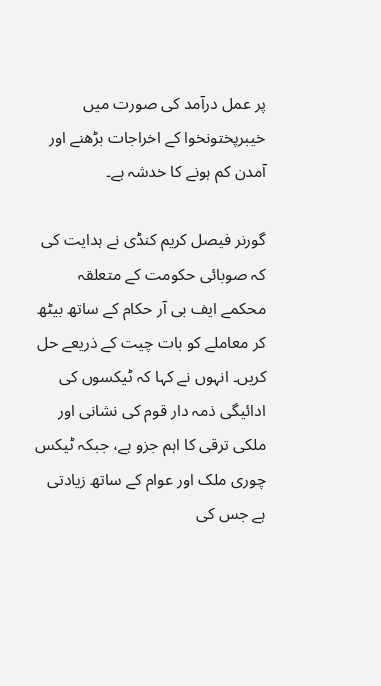پر عمل درآمد کی صورت میں خیبرپختونخوا کے اخراجات بڑھنے اور آمدن کم ہونے کا خدشہ ہے۔

گورنر فیصل کریم کنڈی نے ہدایت کی کہ صوبائی حکومت کے متعلقہ محکمے ایف بی آر حکام کے ساتھ بیٹھ کر معاملے کو بات چیت کے ذریعے حل کریں۔ انہوں نے کہا کہ ٹیکسوں کی ادائیگی ذمہ دار قوم کی نشانی اور ملکی ترقی کا اہم جزو ہے، جبکہ ٹیکس چوری ملک اور عوام کے ساتھ زیادتی ہے جس کی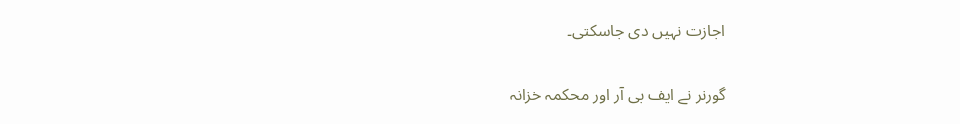اجازت نہیں دی جاسکتی۔

گورنر نے ایف بی آر اور محکمہ خزانہ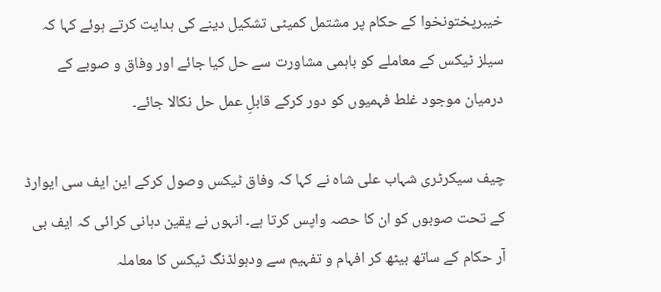خیبرپختونخوا کے حکام پر مشتمل کمیٹی تشکیل دینے کی ہدایت کرتے ہوئے کہا کہ سیلز ٹیکس کے معاملے کو باہمی مشاورت سے حل کیا جائے اور وفاق و صوبے کے درمیان موجود غلط فہمیوں کو دور کرکے قابلِ عمل حل نکالا جائے۔

چیف سیکرٹری شہاب علی شاہ نے کہا کہ وفاق ٹیکس وصول کرکے این ایف سی ایوارڈ کے تحت صوبوں کو ان کا حصہ واپس کرتا ہے۔ انہوں نے یقین دہانی کرائی کہ ایف بی آر حکام کے ساتھ بیٹھ کر افہام و تفہیم سے ودہولڈنگ ٹیکس کا معاملہ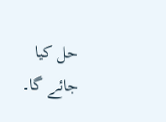حل کیا جائے گا۔